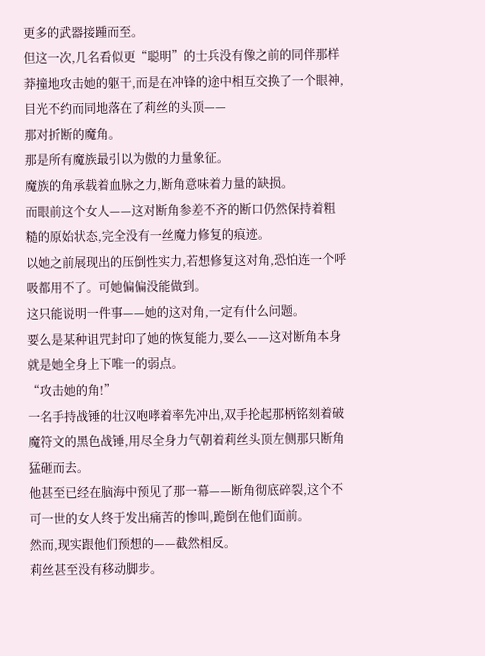更多的武器接踵而至。
但这一次,几名看似更“聪明”的士兵没有像之前的同伴那样莽撞地攻击她的躯干,而是在冲锋的途中相互交换了一个眼神,目光不约而同地落在了莉丝的头顶——
那对折断的魔角。
那是所有魔族最引以为傲的力量象征。
魔族的角承载着血脉之力,断角意味着力量的缺损。
而眼前这个女人——这对断角参差不齐的断口仍然保持着粗糙的原始状态,完全没有一丝魔力修复的痕迹。
以她之前展现出的压倒性实力,若想修复这对角,恐怕连一个呼吸都用不了。可她偏偏没能做到。
这只能说明一件事——她的这对角,一定有什么问题。
要么是某种诅咒封印了她的恢复能力,要么——这对断角本身就是她全身上下唯一的弱点。
“攻击她的角!”
一名手持战锤的壮汉咆哮着率先冲出,双手抡起那柄铭刻着破魔符文的黑色战锤,用尽全身力气朝着莉丝头顶左侧那只断角猛砸而去。
他甚至已经在脑海中预见了那一幕——断角彻底碎裂,这个不可一世的女人终于发出痛苦的惨叫,跪倒在他们面前。
然而,现实跟他们预想的——截然相反。
莉丝甚至没有移动脚步。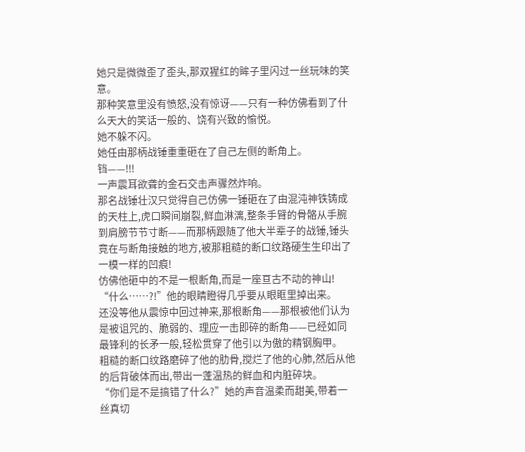她只是微微歪了歪头,那双猩红的眸子里闪过一丝玩味的笑意。
那种笑意里没有愤怒,没有惊讶——只有一种仿佛看到了什么天大的笑话一般的、饶有兴致的愉悦。
她不躲不闪。
她任由那柄战锤重重砸在了自己左侧的断角上。
铛——!!!
一声震耳欲聋的金石交击声骤然炸响。
那名战锤壮汉只觉得自己仿佛一锤砸在了由混沌神铁铸成的天柱上,虎口瞬间崩裂,鲜血淋漓,整条手臂的骨骼从手腕到肩膀节节寸断——而那柄跟随了他大半辈子的战锤,锤头竟在与断角接触的地方,被那粗糙的断口纹路硬生生印出了一模一样的凹痕!
仿佛他砸中的不是一根断角,而是一座亘古不动的神山!
“什么……?!”他的眼睛瞪得几乎要从眼眶里掉出来。
还没等他从震惊中回过神来,那根断角——那根被他们认为是被诅咒的、脆弱的、理应一击即碎的断角——已经如同最锋利的长矛一般,轻松贯穿了他引以为傲的精钢胸甲。
粗糙的断口纹路磨碎了他的肋骨,搅烂了他的心肺,然后从他的后背破体而出,带出一蓬温热的鲜血和内脏碎块。
“你们是不是搞错了什么?”她的声音温柔而甜美,带着一丝真切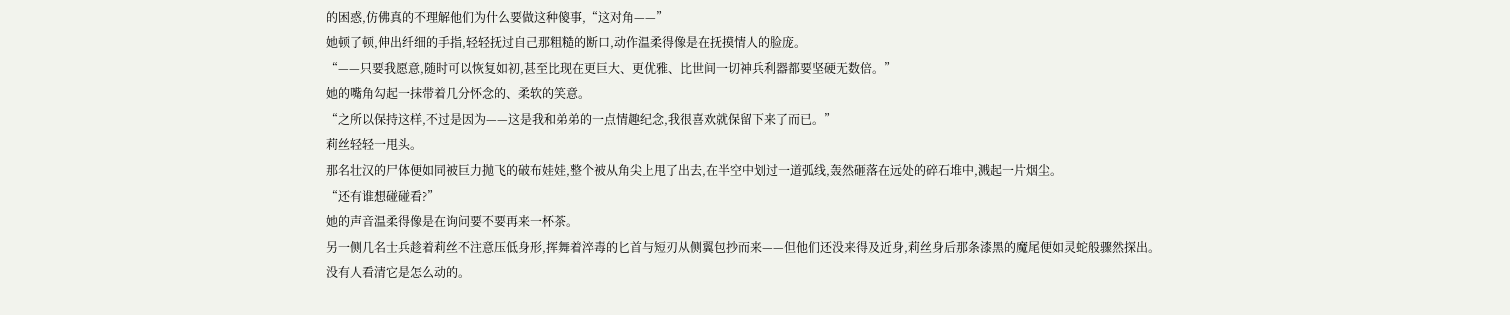的困惑,仿佛真的不理解他们为什么要做这种傻事,“这对角——”
她顿了顿,伸出纤细的手指,轻轻抚过自己那粗糙的断口,动作温柔得像是在抚摸情人的脸庞。
“——只要我愿意,随时可以恢复如初,甚至比现在更巨大、更优雅、比世间一切神兵利器都要坚硬无数倍。”
她的嘴角勾起一抹带着几分怀念的、柔软的笑意。
“之所以保持这样,不过是因为——这是我和弟弟的一点情趣纪念,我很喜欢就保留下来了而已。”
莉丝轻轻一甩头。
那名壮汉的尸体便如同被巨力抛飞的破布娃娃,整个被从角尖上甩了出去,在半空中划过一道弧线,轰然砸落在远处的碎石堆中,溅起一片烟尘。
“还有谁想碰碰看?”
她的声音温柔得像是在询问要不要再来一杯茶。
另一侧几名士兵趁着莉丝不注意压低身形,挥舞着淬毒的匕首与短刃从侧翼包抄而来——但他们还没来得及近身,莉丝身后那条漆黑的魔尾便如灵蛇般骤然探出。
没有人看清它是怎么动的。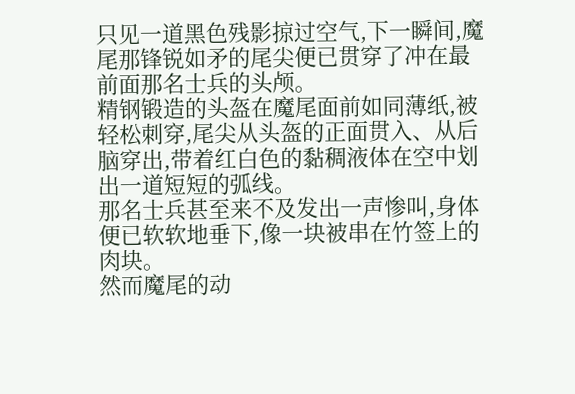只见一道黑色残影掠过空气,下一瞬间,魔尾那锋锐如矛的尾尖便已贯穿了冲在最前面那名士兵的头颅。
精钢锻造的头盔在魔尾面前如同薄纸,被轻松刺穿,尾尖从头盔的正面贯入、从后脑穿出,带着红白色的黏稠液体在空中划出一道短短的弧线。
那名士兵甚至来不及发出一声惨叫,身体便已软软地垂下,像一块被串在竹签上的肉块。
然而魔尾的动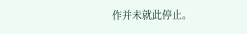作并未就此停止。